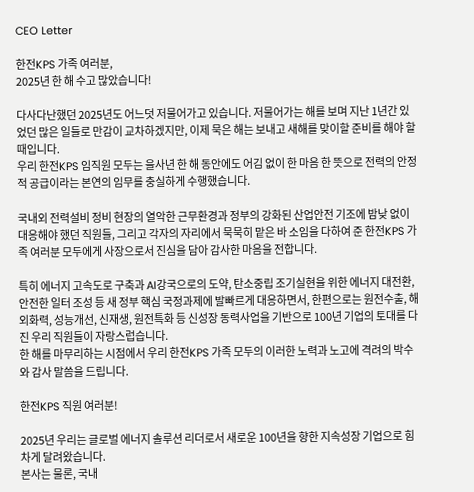CEO Letter

한전KPS 가족 여러분,
2025년 한 해 수고 많았습니다!

다사다난했던 2025년도 어느덧 저물어가고 있습니다. 저물어가는 해를 보며 지난 1년간 있었던 많은 일들로 만감이 교차하겠지만, 이제 묵은 해는 보내고 새해를 맞이할 준비를 해야 할 때입니다.
우리 한전KPS 임직원 모두는 을사년 한 해 동안에도 어김 없이 한 마음 한 뜻으로 전력의 안정적 공급이라는 본연의 임무를 충실하게 수행했습니다.

국내외 전력설비 정비 현장의 열악한 근무환경과 정부의 강화된 산업안전 기조에 밤낮 없이 대응해야 했던 직원들, 그리고 각자의 자리에서 묵묵히 맡은 바 소임을 다하여 준 한전KPS 가족 여러분 모두에게 사장으로서 진심을 담아 감사한 마음을 전합니다.

특히 에너지 고속도로 구축과 AI강국으로의 도약, 탄소중립 조기실현을 위한 에너지 대전환, 안전한 일터 조성 등 새 정부 핵심 국정과제에 발빠르게 대응하면서, 한편으로는 원전수출, 해외화력, 성능개선, 신재생, 원전특화 등 신성장 동력사업을 기반으로 100년 기업의 토대를 다진 우리 직원들이 자랑스럽습니다.
한 해를 마무리하는 시점에서 우리 한전KPS 가족 모두의 이러한 노력과 노고에 격려의 박수와 감사 말씀을 드립니다.

한전KPS 직원 여러분!

2025년 우리는 글로벌 에너지 솔루션 리더로서 새로운 100년을 향한 지속성장 기업으로 힘차게 달려왔습니다.
본사는 물론, 국내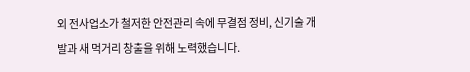외 전사업소가 철저한 안전관리 속에 무결점 정비, 신기술 개발과 새 먹거리 창출을 위해 노력했습니다.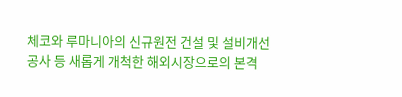체코와 루마니아의 신규원전 건설 및 설비개선 공사 등 새롭게 개척한 해외시장으로의 본격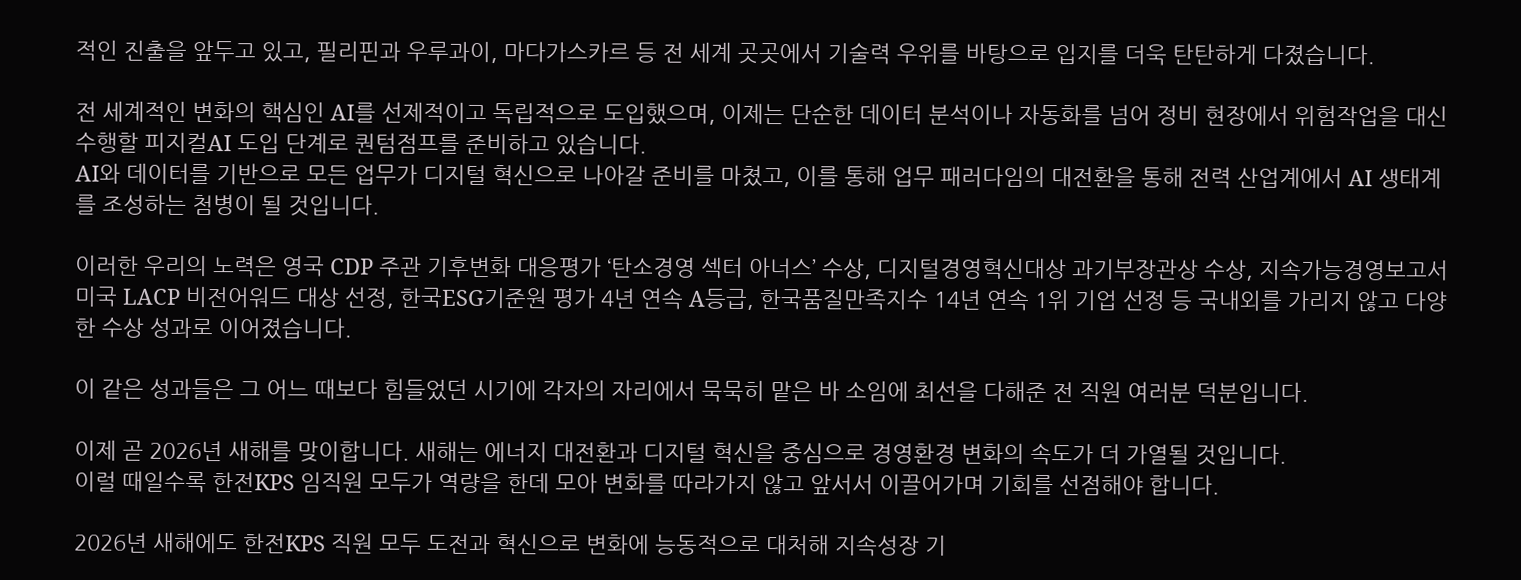적인 진출을 앞두고 있고, 필리핀과 우루과이, 마다가스카르 등 전 세계 곳곳에서 기술력 우위를 바탕으로 입지를 더욱 탄탄하게 다졌습니다.

전 세계적인 변화의 핵심인 AI를 선제적이고 독립적으로 도입했으며, 이제는 단순한 데이터 분석이나 자동화를 넘어 정비 현장에서 위험작업을 대신 수행할 피지컬AI 도입 단계로 퀀텀점프를 준비하고 있습니다.
AI와 데이터를 기반으로 모든 업무가 디지털 혁신으로 나아갈 준비를 마쳤고, 이를 통해 업무 패러다임의 대전환을 통해 전력 산업계에서 AI 생태계를 조성하는 첨병이 될 것입니다.

이러한 우리의 노력은 영국 CDP 주관 기후변화 대응평가 ‘탄소경영 섹터 아너스’ 수상, 디지털경영혁신대상 과기부장관상 수상, 지속가능경영보고서 미국 LACP 비전어워드 대상 선정, 한국ESG기준원 평가 4년 연속 A등급, 한국품질만족지수 14년 연속 1위 기업 선정 등 국내외를 가리지 않고 다양한 수상 성과로 이어졌습니다.

이 같은 성과들은 그 어느 때보다 힘들었던 시기에 각자의 자리에서 묵묵히 맡은 바 소임에 최선을 다해준 전 직원 여러분 덕분입니다.

이제 곧 2026년 새해를 맞이합니다. 새해는 에너지 대전환과 디지털 혁신을 중심으로 경영환경 변화의 속도가 더 가열될 것입니다.
이럴 때일수록 한전KPS 임직원 모두가 역량을 한데 모아 변화를 따라가지 않고 앞서서 이끌어가며 기회를 선점해야 합니다.

2026년 새해에도 한전KPS 직원 모두 도전과 혁신으로 변화에 능동적으로 대처해 지속성장 기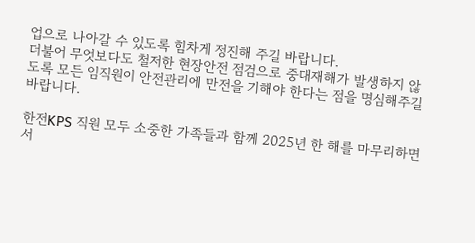업으로 나아갈 수 있도록 힘차게 정진해 주길 바랍니다.
더불어 무엇보다도 철저한 현장안전 점검으로 중대재해가 발생하지 않도록 모든 임직원이 안전관리에 만전을 기해야 한다는 점을 명심해주길 바랍니다.

한전KPS 직원 모두 소중한 가족들과 함께 2025년 한 해를 마무리하면서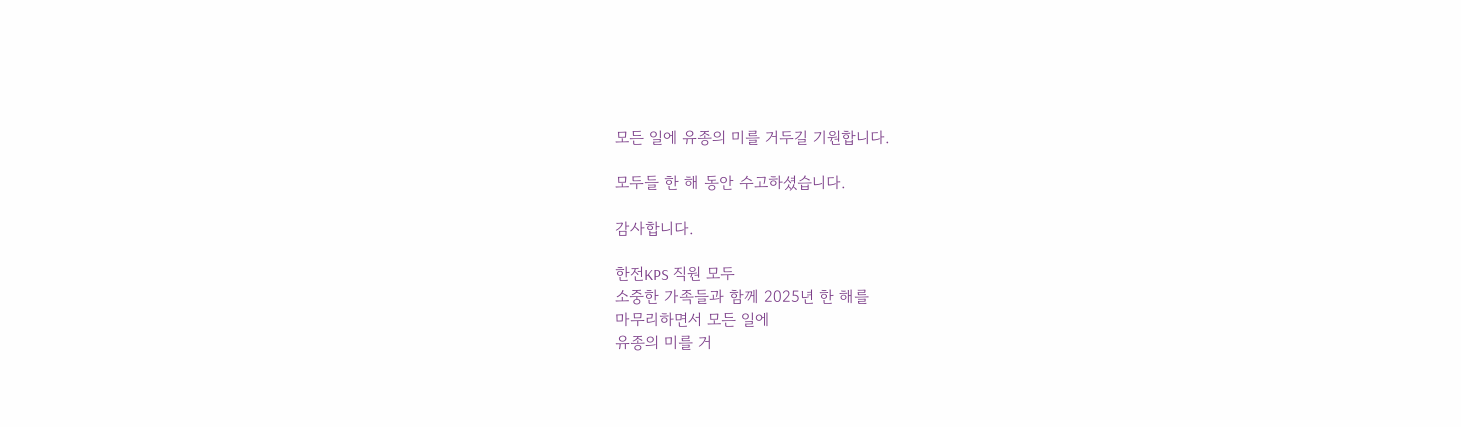모든 일에 유종의 미를 거두길 기원합니다.

모두들 한 해 동안 수고하셨습니다.

감사합니다.

한전KPS 직원 모두
소중한 가족들과 함께 2025년 한 해를
마무리하면서 모든 일에
유종의 미를 거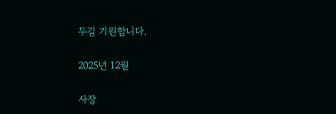두길 기원합니다.

2025년 12월

사장